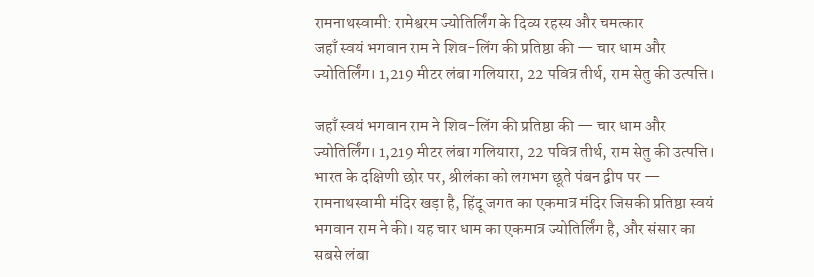रामनाथस्वामी: रामेश्वरम ज्योतिर्लिंग के दिव्य रहस्य और चमत्कार
जहाँ स्वयं भगवान राम ने शिव-लिंग की प्रतिष्ठा की — चार धाम और ज्योतिर्लिंग। 1,219 मीटर लंबा गलियारा, 22 पवित्र तीर्थ, राम सेतु की उत्पत्ति।

जहाँ स्वयं भगवान राम ने शिव-लिंग की प्रतिष्ठा की — चार धाम और ज्योतिर्लिंग। 1,219 मीटर लंबा गलियारा, 22 पवित्र तीर्थ, राम सेतु की उत्पत्ति।
भारत के दक्षिणी छोर पर, श्रीलंका को लगभग छूते पंबन द्वीप पर — रामनाथस्वामी मंदिर खड़ा है, हिंदू जगत का एकमात्र मंदिर जिसकी प्रतिष्ठा स्वयं भगवान राम ने की। यह चार धाम का एकमात्र ज्योतिर्लिंग है, और संसार का सबसे लंबा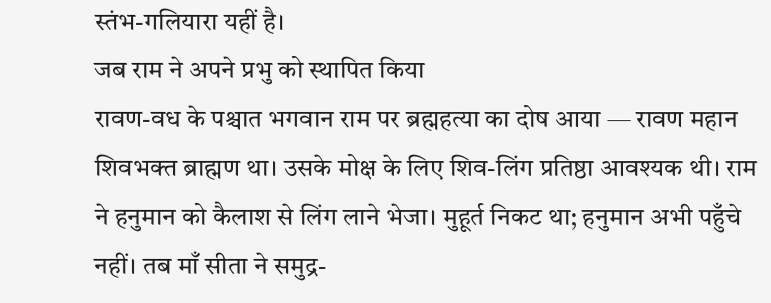स्तंभ-गलियारा यहीं है।
जब राम ने अपने प्रभु को स्थापित किया
रावण-वध के पश्चात भगवान राम पर ब्रह्महत्या का दोष आया — रावण महान शिवभक्त ब्राह्मण था। उसके मोक्ष के लिए शिव-लिंग प्रतिष्ठा आवश्यक थी। राम ने हनुमान को कैलाश से लिंग लाने भेजा। मुहूर्त निकट था; हनुमान अभी पहुँचे नहीं। तब माँ सीता ने समुद्र-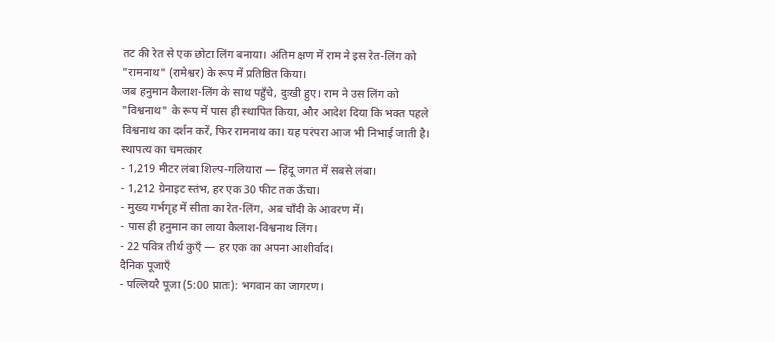तट की रेत से एक छोटा लिंग बनाया। अंतिम क्षण में राम ने इस रेत-लिंग को "रामनाथ" (रामेश्वर) के रूप में प्रतिष्ठित किया।
जब हनुमान कैलाश-लिंग के साथ पहुँचे, दुःखी हुए। राम ने उस लिंग को "विश्वनाथ" के रूप में पास ही स्थापित किया, और आदेश दिया कि भक्त पहले विश्वनाथ का दर्शन करें, फिर रामनाथ का। यह परंपरा आज भी निभाई जाती है।
स्थापत्य का चमत्कार
- 1,219 मीटर लंबा शिल्प-गलियारा — हिंदू जगत में सबसे लंबा।
- 1,212 ग्रेनाइट स्तंभ, हर एक 30 फीट तक ऊँचा।
- मुख्य गर्भगृह में सीता का रेत-लिंग, अब चाँदी के आवरण में।
- पास ही हनुमान का लाया कैलाश-विश्वनाथ लिंग।
- 22 पवित्र तीर्थ कुएँ — हर एक का अपना आशीर्वाद।
दैनिक पूजाएँ
- पल्लियरै पूजा (5:00 प्रातः): भगवान का जागरण।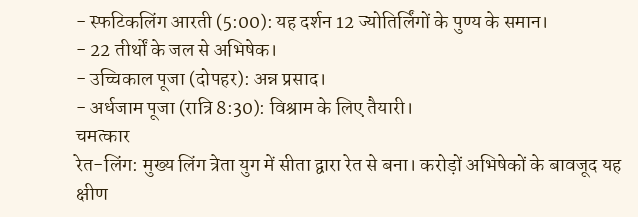- स्फटिकलिंग आरती (5:00): यह दर्शन 12 ज्योतिर्लिंगों के पुण्य के समान।
- 22 तीर्थों के जल से अभिषेक।
- उच्चिकाल पूजा (दोपहर): अन्न प्रसाद।
- अर्धजाम पूजा (रात्रि 8:30): विश्राम के लिए तैयारी।
चमत्कार
रेत-लिंग: मुख्य लिंग त्रेता युग में सीता द्वारा रेत से बना। करोड़ों अभिषेकों के बावजूद यह क्षीण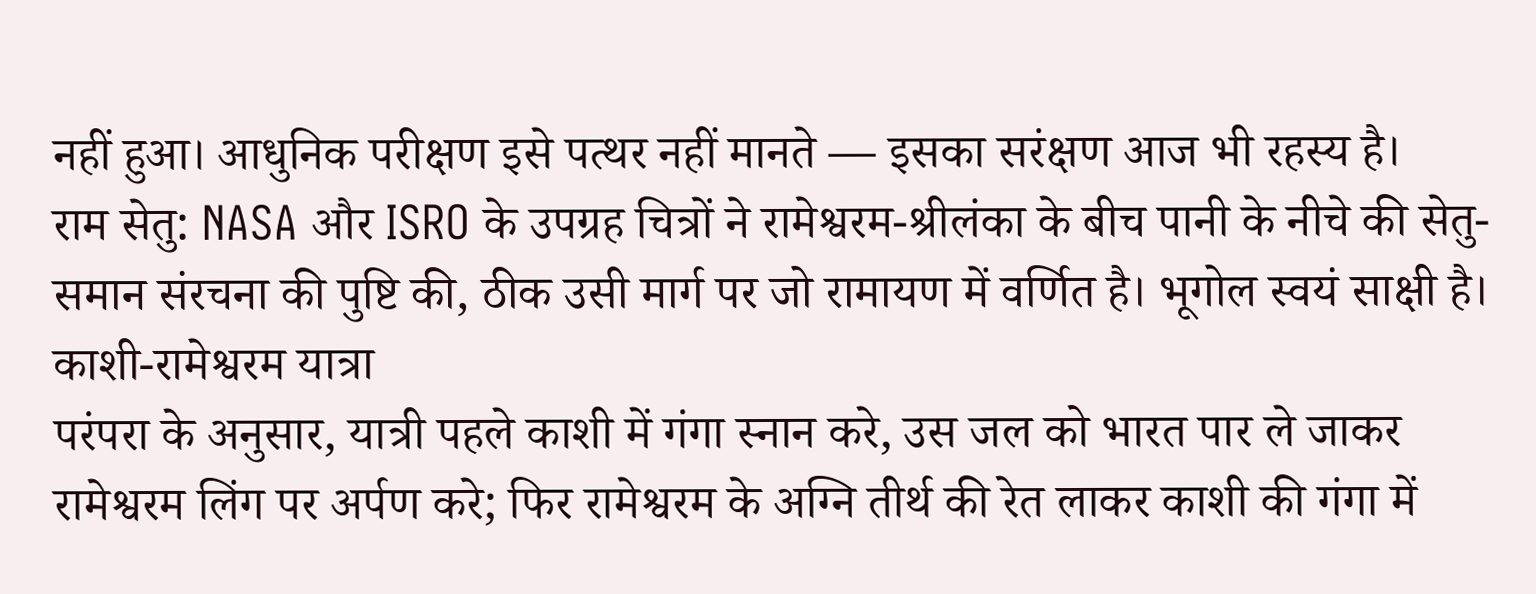नहीं हुआ। आधुनिक परीक्षण इसे पत्थर नहीं मानते — इसका सरंक्षण आज भी रहस्य है।
राम सेतु: NASA और ISRO के उपग्रह चित्रों ने रामेश्वरम-श्रीलंका के बीच पानी के नीचे की सेतु-समान संरचना की पुष्टि की, ठीक उसी मार्ग पर जो रामायण में वर्णित है। भूगोल स्वयं साक्षी है।
काशी-रामेश्वरम यात्रा
परंपरा के अनुसार, यात्री पहले काशी में गंगा स्नान करे, उस जल को भारत पार ले जाकर रामेश्वरम लिंग पर अर्पण करे; फिर रामेश्वरम के अग्नि तीर्थ की रेत लाकर काशी की गंगा में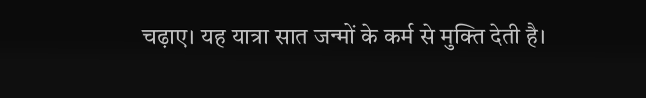चढ़ाए। यह यात्रा सात जन्मों के कर्म से मुक्ति देती है।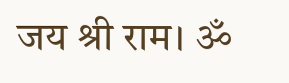जय श्री राम। ॐ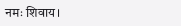नमः शिवाय।